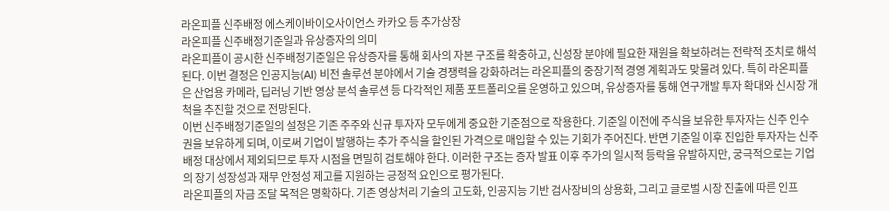라온피플 신주배정 에스케이바이오사이언스 카카오 등 추가상장
라온피플 신주배정기준일과 유상증자의 의미
라온피플이 공시한 신주배정기준일은 유상증자를 통해 회사의 자본 구조를 확충하고, 신성장 분야에 필요한 재원을 확보하려는 전략적 조치로 해석된다. 이번 결정은 인공지능(AI) 비전 솔루션 분야에서 기술 경쟁력을 강화하려는 라온피플의 중장기적 경영 계획과도 맞물려 있다. 특히 라온피플은 산업용 카메라, 딥러닝 기반 영상 분석 솔루션 등 다각적인 제품 포트폴리오를 운영하고 있으며, 유상증자를 통해 연구개발 투자 확대와 신시장 개척을 추진할 것으로 전망된다.
이번 신주배정기준일의 설정은 기존 주주와 신규 투자자 모두에게 중요한 기준점으로 작용한다. 기준일 이전에 주식을 보유한 투자자는 신주 인수권을 보유하게 되며, 이로써 기업이 발행하는 추가 주식을 할인된 가격으로 매입할 수 있는 기회가 주어진다. 반면 기준일 이후 진입한 투자자는 신주 배정 대상에서 제외되므로 투자 시점을 면밀히 검토해야 한다. 이러한 구조는 증자 발표 이후 주가의 일시적 등락을 유발하지만, 궁극적으로는 기업의 장기 성장성과 재무 안정성 제고를 지원하는 긍정적 요인으로 평가된다.
라온피플의 자금 조달 목적은 명확하다. 기존 영상처리 기술의 고도화, 인공지능 기반 검사장비의 상용화, 그리고 글로벌 시장 진출에 따른 인프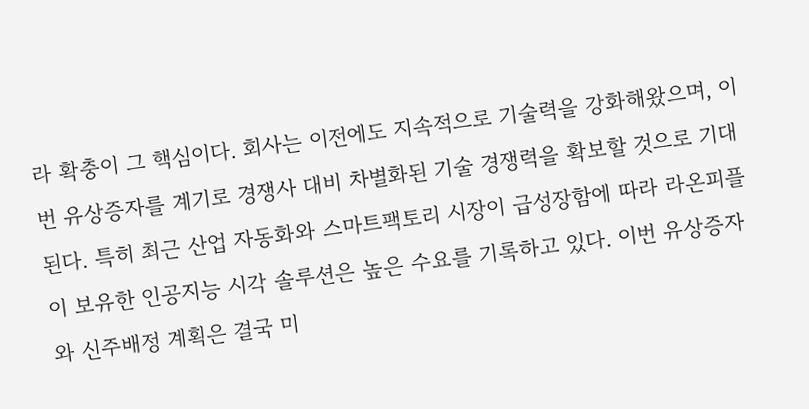라 확충이 그 핵심이다. 회사는 이전에도 지속적으로 기술력을 강화해왔으며, 이번 유상증자를 계기로 경쟁사 대비 차별화된 기술 경쟁력을 확보할 것으로 기대된다. 특히 최근 산업 자동화와 스마트팩토리 시장이 급성장함에 따라 라온피플이 보유한 인공지능 시각 솔루션은 높은 수요를 기록하고 있다. 이번 유상증자와 신주배정 계획은 결국 미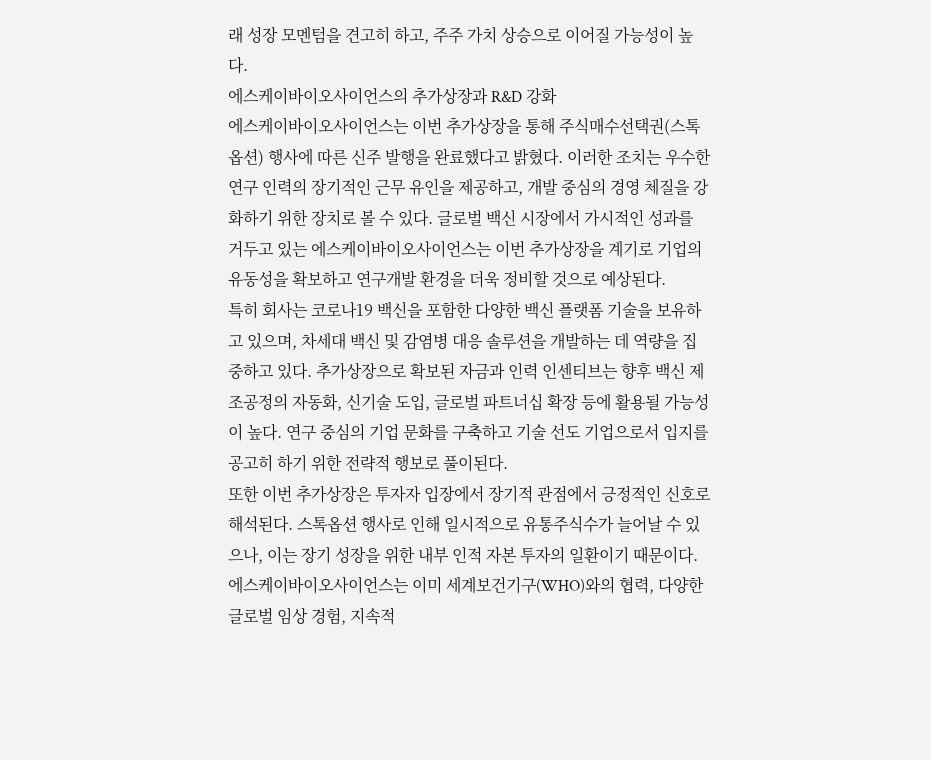래 성장 모멘텀을 견고히 하고, 주주 가치 상승으로 이어질 가능성이 높다.
에스케이바이오사이언스의 추가상장과 R&D 강화
에스케이바이오사이언스는 이번 추가상장을 통해 주식매수선택권(스톡옵션) 행사에 따른 신주 발행을 완료했다고 밝혔다. 이러한 조치는 우수한 연구 인력의 장기적인 근무 유인을 제공하고, 개발 중심의 경영 체질을 강화하기 위한 장치로 볼 수 있다. 글로벌 백신 시장에서 가시적인 성과를 거두고 있는 에스케이바이오사이언스는 이번 추가상장을 계기로 기업의 유동성을 확보하고 연구개발 환경을 더욱 정비할 것으로 예상된다.
특히 회사는 코로나19 백신을 포함한 다양한 백신 플랫폼 기술을 보유하고 있으며, 차세대 백신 및 감염병 대응 솔루션을 개발하는 데 역량을 집중하고 있다. 추가상장으로 확보된 자금과 인력 인센티브는 향후 백신 제조공정의 자동화, 신기술 도입, 글로벌 파트너십 확장 등에 활용될 가능성이 높다. 연구 중심의 기업 문화를 구축하고 기술 선도 기업으로서 입지를 공고히 하기 위한 전략적 행보로 풀이된다.
또한 이번 추가상장은 투자자 입장에서 장기적 관점에서 긍정적인 신호로 해석된다. 스톡옵션 행사로 인해 일시적으로 유통주식수가 늘어날 수 있으나, 이는 장기 성장을 위한 내부 인적 자본 투자의 일환이기 때문이다. 에스케이바이오사이언스는 이미 세계보건기구(WHO)와의 협력, 다양한 글로벌 임상 경험, 지속적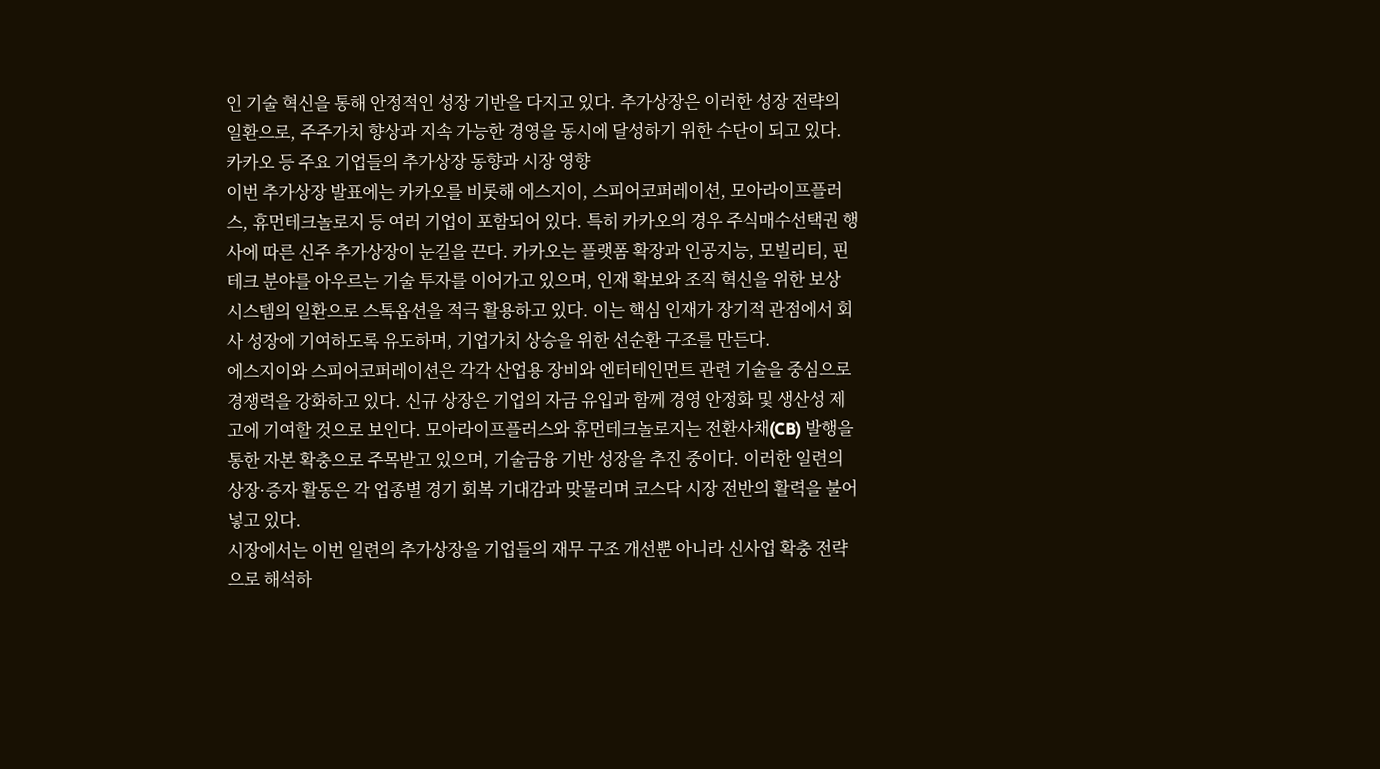인 기술 혁신을 통해 안정적인 성장 기반을 다지고 있다. 추가상장은 이러한 성장 전략의 일환으로, 주주가치 향상과 지속 가능한 경영을 동시에 달성하기 위한 수단이 되고 있다.
카카오 등 주요 기업들의 추가상장 동향과 시장 영향
이번 추가상장 발표에는 카카오를 비롯해 에스지이, 스피어코퍼레이션, 모아라이프플러스, 휴먼테크놀로지 등 여러 기업이 포함되어 있다. 특히 카카오의 경우 주식매수선택권 행사에 따른 신주 추가상장이 눈길을 끈다. 카카오는 플랫폼 확장과 인공지능, 모빌리티, 핀테크 분야를 아우르는 기술 투자를 이어가고 있으며, 인재 확보와 조직 혁신을 위한 보상 시스템의 일환으로 스톡옵션을 적극 활용하고 있다. 이는 핵심 인재가 장기적 관점에서 회사 성장에 기여하도록 유도하며, 기업가치 상승을 위한 선순환 구조를 만든다.
에스지이와 스피어코퍼레이션은 각각 산업용 장비와 엔터테인먼트 관련 기술을 중심으로 경쟁력을 강화하고 있다. 신규 상장은 기업의 자금 유입과 함께 경영 안정화 및 생산성 제고에 기여할 것으로 보인다. 모아라이프플러스와 휴먼테크놀로지는 전환사채(CB) 발행을 통한 자본 확충으로 주목받고 있으며, 기술금융 기반 성장을 추진 중이다. 이러한 일련의 상장·증자 활동은 각 업종별 경기 회복 기대감과 맞물리며 코스닥 시장 전반의 활력을 불어넣고 있다.
시장에서는 이번 일련의 추가상장을 기업들의 재무 구조 개선뿐 아니라 신사업 확충 전략으로 해석하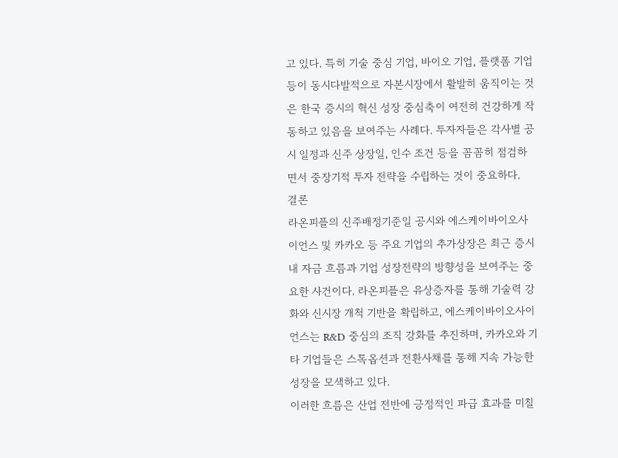고 있다. 특히 기술 중심 기업, 바이오 기업, 플랫폼 기업 등이 동시다발적으로 자본시장에서 활발히 움직이는 것은 한국 증시의 혁신 성장 중심축이 여전히 건강하게 작동하고 있음을 보여주는 사례다. 투자자들은 각사별 공시 일정과 신주 상장일, 인수 조건 등을 꼼꼼히 점검하면서 중장기적 투자 전략을 수립하는 것이 중요하다.
결론
라온피플의 신주배정기준일 공시와 에스케이바이오사이언스 및 카카오 등 주요 기업의 추가상장은 최근 증시 내 자금 흐름과 기업 성장전략의 방향성을 보여주는 중요한 사건이다. 라온피플은 유상증자를 통해 기술력 강화와 신시장 개척 기반을 확립하고, 에스케이바이오사이언스는 R&D 중심의 조직 강화를 추진하며, 카카오와 기타 기업들은 스톡옵션과 전환사채를 통해 지속 가능한 성장을 모색하고 있다.
이러한 흐름은 산업 전반에 긍정적인 파급 효과를 미칠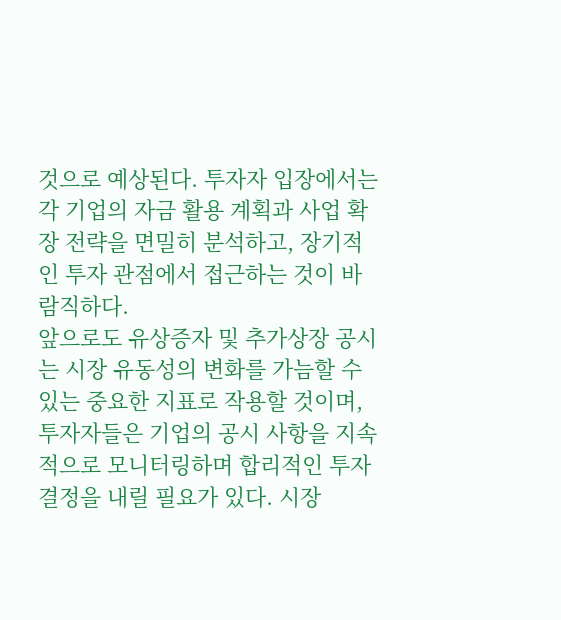것으로 예상된다. 투자자 입장에서는 각 기업의 자금 활용 계획과 사업 확장 전략을 면밀히 분석하고, 장기적인 투자 관점에서 접근하는 것이 바람직하다.
앞으로도 유상증자 및 추가상장 공시는 시장 유동성의 변화를 가늠할 수 있는 중요한 지표로 작용할 것이며, 투자자들은 기업의 공시 사항을 지속적으로 모니터링하며 합리적인 투자 결정을 내릴 필요가 있다. 시장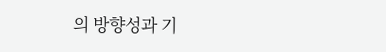의 방향성과 기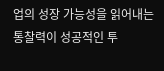업의 성장 가능성을 읽어내는 통찰력이 성공적인 투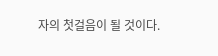자의 첫걸음이 될 것이다.